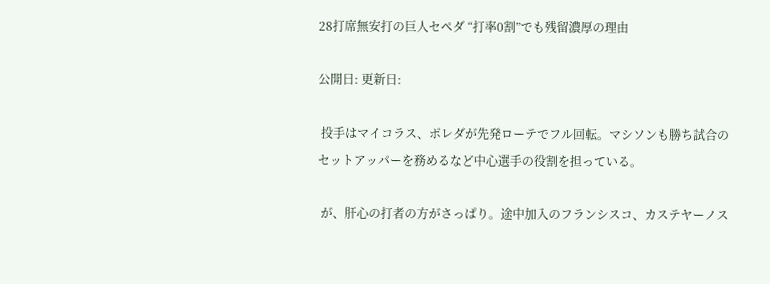28打席無安打の巨人セペダ “打率0割”でも残留濃厚の理由

公開日: 更新日:

 投手はマイコラス、ポレダが先発ローテでフル回転。マシソンも勝ち試合のセットアッパーを務めるなど中心選手の役割を担っている。

 が、肝心の打者の方がさっぱり。途中加入のフランシスコ、カステヤーノス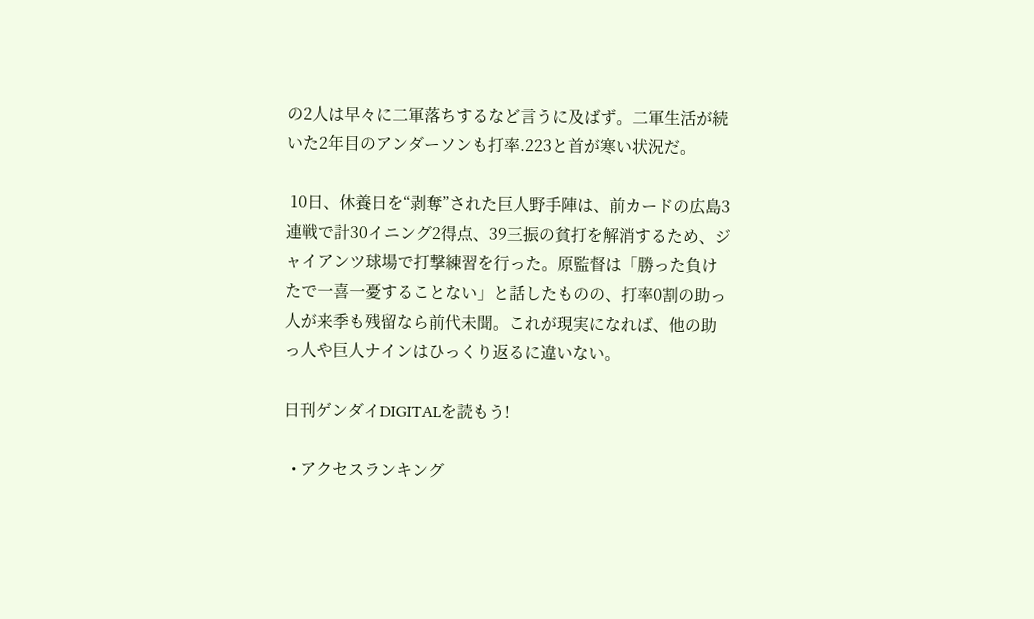の2人は早々に二軍落ちするなど言うに及ばず。二軍生活が続いた2年目のアンダーソンも打率.223と首が寒い状況だ。

 10日、休養日を“剥奪”された巨人野手陣は、前カードの広島3連戦で計30イニング2得点、39三振の貧打を解消するため、ジャイアンツ球場で打撃練習を行った。原監督は「勝った負けたで一喜一憂することない」と話したものの、打率0割の助っ人が来季も残留なら前代未聞。これが現実になれば、他の助っ人や巨人ナインはひっくり返るに違いない。

日刊ゲンダイDIGITALを読もう!

  • アクセスランキング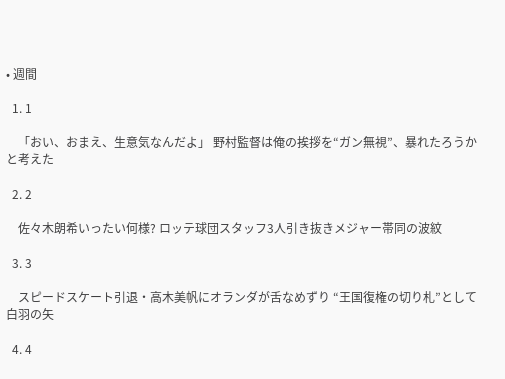• 週間

  1. 1

    「おい、おまえ、生意気なんだよ」 野村監督は俺の挨拶を“ガン無視”、暴れたろうかと考えた

  2. 2

    佐々木朗希いったい何様? ロッテ球団スタッフ3人引き抜きメジャー帯同の波紋

  3. 3

    スピードスケート引退・高木美帆にオランダが舌なめずり “王国復権の切り札”として白羽の矢

  4. 4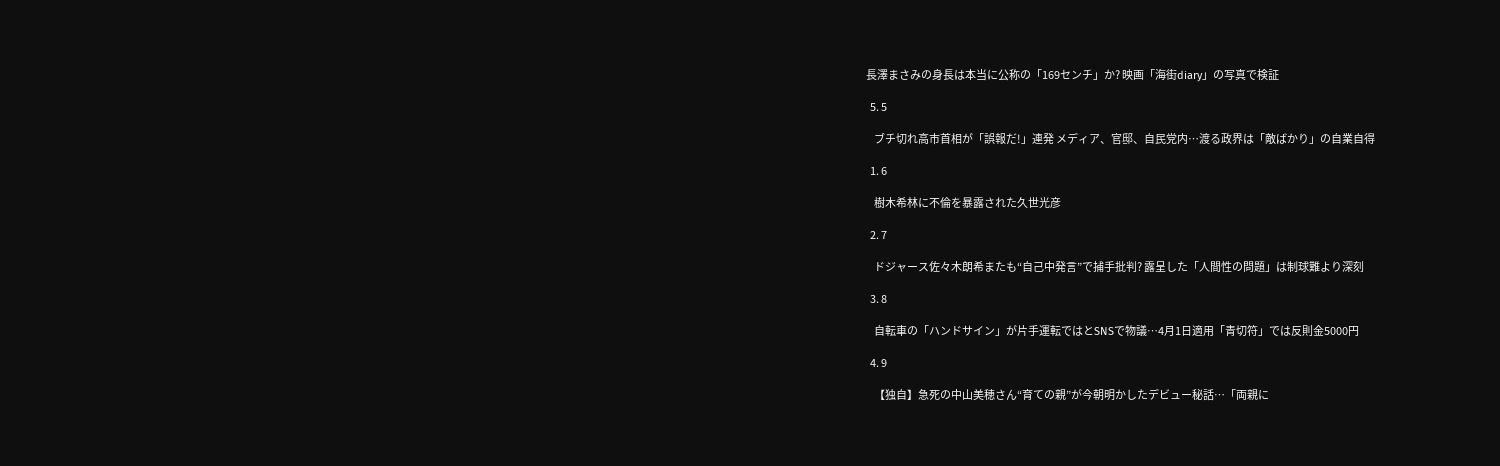長澤まさみの身長は本当に公称の「169センチ」か? 映画「海街diary」の写真で検証

  5. 5

    ブチ切れ高市首相が「誤報だ!」連発 メディア、官邸、自民党内…渡る政界は「敵ばかり」の自業自得

  1. 6

    樹木希林に不倫を暴露された久世光彦

  2. 7

    ドジャース佐々木朗希またも“自己中発言”で捕手批判? 露呈した「人間性の問題」は制球難より深刻

  3. 8

    自転車の「ハンドサイン」が片手運転ではとSNSで物議…4月1日適用「青切符」では反則金5000円

  4. 9

    【独自】急死の中山美穂さん“育ての親”が今朝明かしたデビュー秘話…「両親に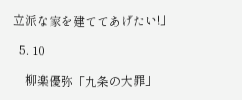立派な家を建ててあげたい!」

  5. 10

    柳楽優弥「九条の大罪」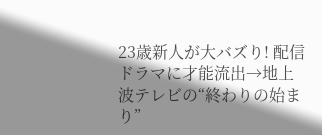23歳新人が大バズり! 配信ドラマに才能流出→地上波テレビの“終わりの始まり”